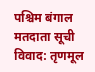पश्चिम बंगाल मतदाता सूची विवाद: तृणमूल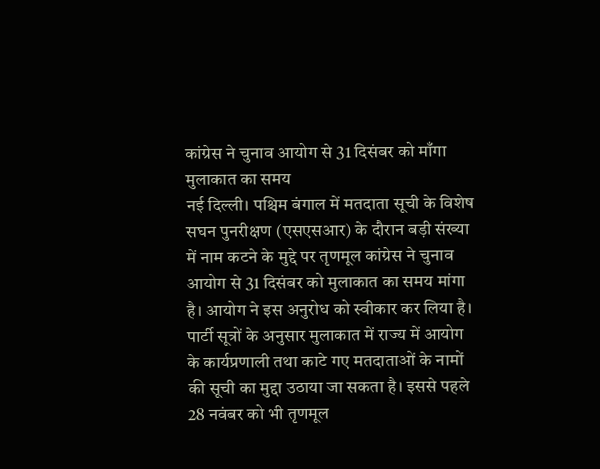कांग्रेस ने चुनाव आयोग से 31 दिसंबर को माँगा मुलाकात का समय
नई दिल्ली। पश्चिम बंगाल में मतदाता सूची के विशेष सघन पुनरीक्षण (एसएसआर) के दौरान बड़ी संख्या में नाम कटने के मुद्दे पर तृणमूल कांग्रेस ने चुनाव आयोग से 31 दिसंबर को मुलाकात का समय मांगा है। आयोग ने इस अनुरोध को स्वीकार कर लिया है।
पार्टी सूत्रों के अनुसार मुलाकात में राज्य में आयोग के कार्यप्रणाली तथा काटे गए मतदाताओं के नामों की सूची का मुद्दा उठाया जा सकता है। इससे पहले 28 नवंबर को भी तृणमूल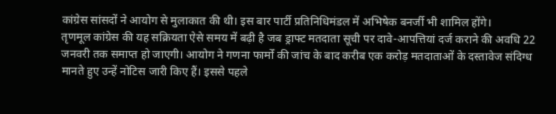कांग्रेस सांसदों ने आयोग से मुलाकात की थी। इस बार पार्टी प्रतिनिधिमंडल में अभिषेक बनर्जी भी शामिल होंगे।
तृणमूल कांग्रेस की यह सक्रियता ऐसे समय में बढ़ी है जब ड्राफ्ट मतदाता सूची पर दावे-आपत्तियां दर्ज कराने की अवधि 22 जनवरी तक समाप्त हो जाएगी। आयोग ने गणना फार्मों की जांच के बाद करीब एक करोड़ मतदाताओं के दस्तावेज संदिग्ध मानते हुए उन्हें नोटिस जारी किए हैं। इससे पहले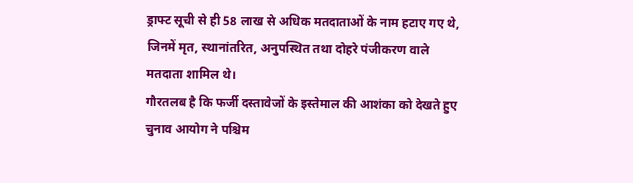ड्राफ्ट सूची से ही 58 लाख से अधिक मतदाताओं के नाम हटाए गए थे, जिनमें मृत, स्थानांतरित, अनुपस्थित तथा दोहरे पंजीकरण वाले मतदाता शामिल थे।
गौरतलब है कि फर्जी दस्तावेजों के इस्तेमाल की आशंका को देखते हुए चुनाव आयोग ने पश्चिम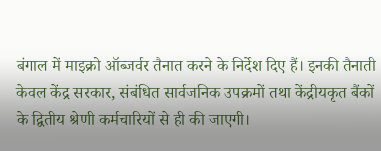बंगाल में माइक्रो ऑब्जर्वर तैनात करने के निर्देश दिए हैं। इनकी तैनाती केवल केंद्र सरकार, संबंधित सार्वजनिक उपक्रमों तथा केंद्रीयकृत बैंकों के द्वितीय श्रेणी कर्मचारियों से ही की जाएगी।